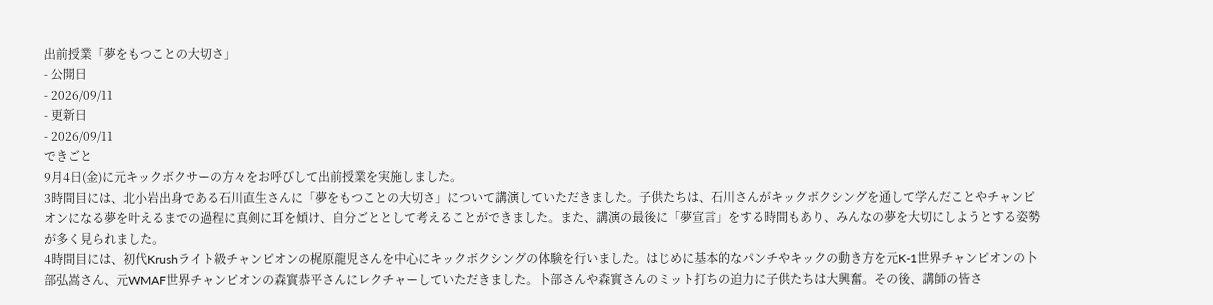出前授業「夢をもつことの大切さ」
- 公開日
- 2026/09/11
- 更新日
- 2026/09/11
できごと
9月4日(金)に元キックボクサーの方々をお呼びして出前授業を実施しました。
3時間目には、北小岩出身である石川直生さんに「夢をもつことの大切さ」について講演していただきました。子供たちは、石川さんがキックボクシングを通して学んだことやチャンピオンになる夢を叶えるまでの過程に真剣に耳を傾け、自分ごととして考えることができました。また、講演の最後に「夢宣言」をする時間もあり、みんなの夢を大切にしようとする姿勢が多く見られました。
4時間目には、初代Krushライト級チャンピオンの梶原龍児さんを中心にキックボクシングの体験を行いました。はじめに基本的なパンチやキックの動き方を元K-1世界チャンピオンの卜部弘嵩さん、元WMAF世界チャンピオンの森實恭平さんにレクチャーしていただきました。卜部さんや森實さんのミット打ちの迫力に子供たちは大興奮。その後、講師の皆さ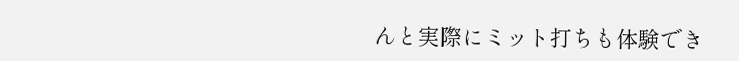んと実際にミット打ちも体験でき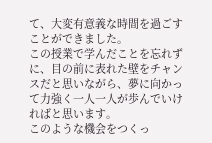て、大変有意義な時間を過ごすことができました。
この授業で学んだことを忘れずに、目の前に表れた壁をチャンスだと思いながら、夢に向かって力強く一人一人が歩んでいければと思います。
このような機会をつくっ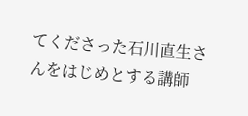てくださった石川直生さんをはじめとする講師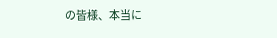の皆様、本当に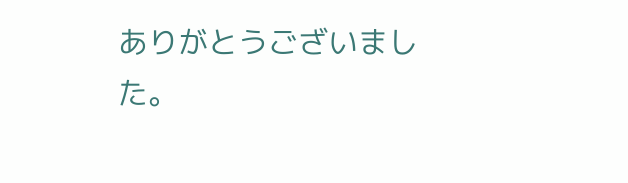ありがとうございました。